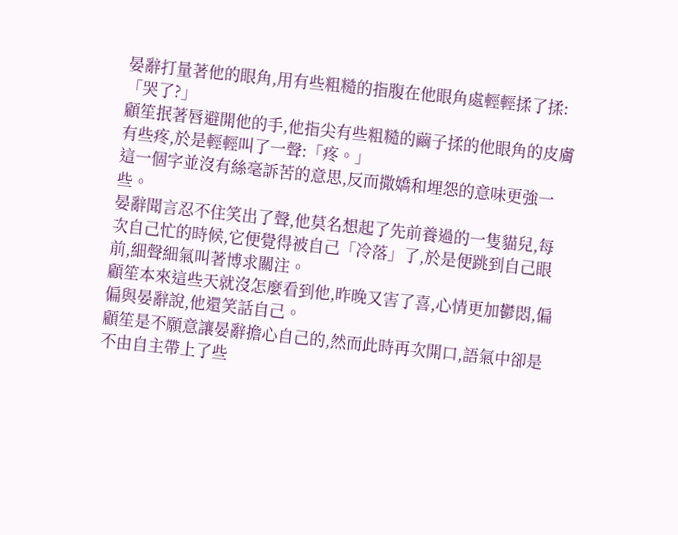晏辭打量著他的眼角,用有些粗糙的指腹在他眼角處輕輕揉了揉:「哭了?」
顧笙抿著唇避開他的手,他指尖有些粗糙的繭子揉的他眼角的皮膚有些疼,於是輕輕叫了一聲:「疼。」
這一個字並沒有絲毫訴苦的意思,反而撒嬌和埋怨的意味更強一些。
晏辭聞言忍不住笑出了聲,他莫名想起了先前養過的一隻貓兒,每次自己忙的時候,它便覺得被自己「冷落」了,於是便跳到自己眼前,細聲細氣叫著博求關注。
顧笙本來這些天就沒怎麼看到他,昨晚又害了喜,心情更加鬱悶,偏偏與晏辭說,他還笑話自己。
顧笙是不願意讓晏辭擔心自己的,然而此時再次開口,語氣中卻是不由自主帶上了些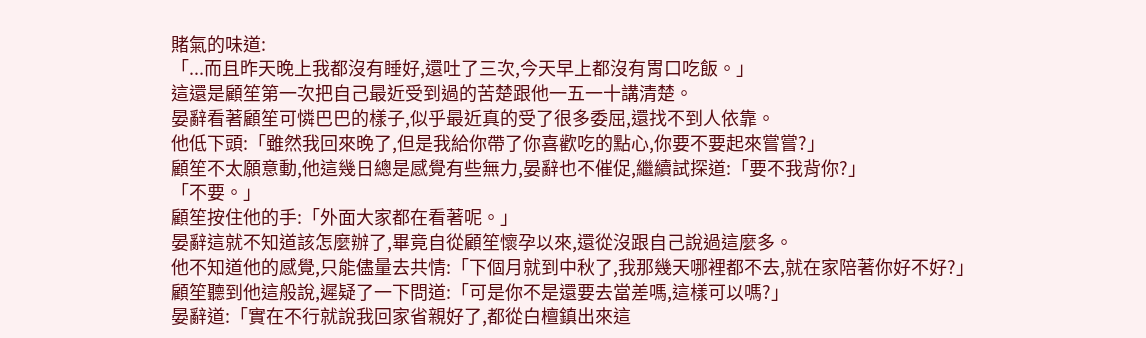賭氣的味道:
「...而且昨天晚上我都沒有睡好,還吐了三次,今天早上都沒有胃口吃飯。」
這還是顧笙第一次把自己最近受到過的苦楚跟他一五一十講清楚。
晏辭看著顧笙可憐巴巴的樣子,似乎最近真的受了很多委屈,還找不到人依靠。
他低下頭:「雖然我回來晚了,但是我給你帶了你喜歡吃的點心,你要不要起來嘗嘗?」
顧笙不太願意動,他這幾日總是感覺有些無力,晏辭也不催促,繼續試探道:「要不我背你?」
「不要。」
顧笙按住他的手:「外面大家都在看著呢。」
晏辭這就不知道該怎麼辦了,畢竟自從顧笙懷孕以來,還從沒跟自己說過這麼多。
他不知道他的感覺,只能儘量去共情:「下個月就到中秋了,我那幾天哪裡都不去,就在家陪著你好不好?」
顧笙聽到他這般說,遲疑了一下問道:「可是你不是還要去當差嗎,這樣可以嗎?」
晏辭道:「實在不行就說我回家省親好了,都從白檀鎮出來這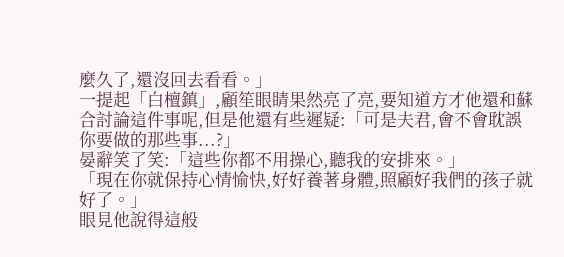麼久了,還沒回去看看。」
一提起「白檀鎮」,顧笙眼睛果然亮了亮,要知道方才他還和蘇合討論這件事呢,但是他還有些遲疑:「可是夫君,會不會耽誤你要做的那些事...?」
晏辭笑了笑:「這些你都不用操心,聽我的安排來。」
「現在你就保持心情愉快,好好養著身體,照顧好我們的孩子就好了。」
眼見他說得這般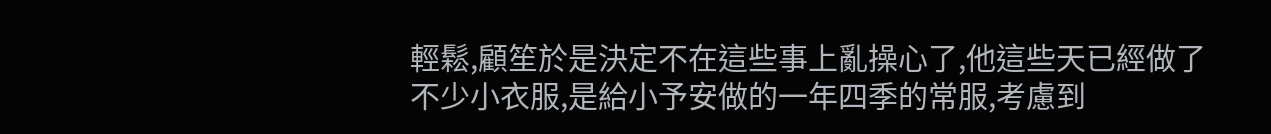輕鬆,顧笙於是決定不在這些事上亂操心了,他這些天已經做了不少小衣服,是給小予安做的一年四季的常服,考慮到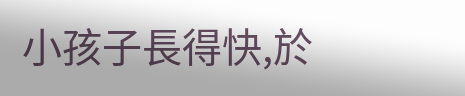小孩子長得快,於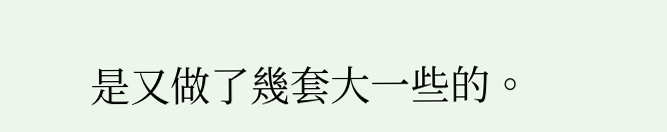是又做了幾套大一些的。